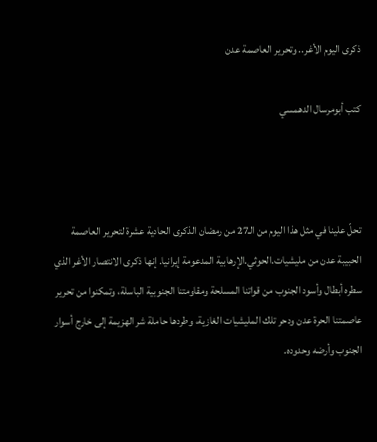ذكرى اليوم الأغر.. وتحرير العاصمة عدن

كتب أبومرسال الدهمسي



تحلّ علينا في مثل هذا اليوم من الـ27 من رمضان الذكرى الحادية عشرة لتحرير العاصمة الحبيبة عدن من مليشيات.الحوثي.الإرهابية المدعومة إيرانيا. إنها ذكرى الانتصار الأغر الذي سطره أبطال وأسود الجنوب من قواتنا المسلحة ومقاومتنا الجنوبية الباسلة، وتمكنوا من تحرير عاصمتنا الحرة عدن ودحر تلك المليشيات الغازية، وطردها حاملة شر الهزيمة إلى خارج أسوار الجنوب وأرضه وحدوده.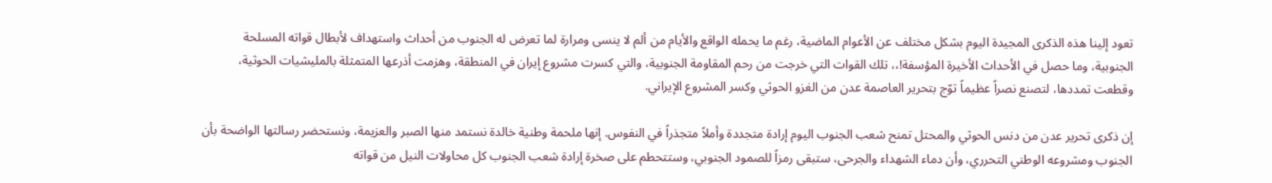تعود إلينا هذه الذكرى المجيدة اليوم بشكل مختلف عن الأعوام الماضية، رغم ما يحمله الواقع والأيام من ألم لا ينسى ومرارة لما تعرض له الجنوب من أحداث واستهداف لأبطال قواته المسلحة الجنوبية، وما حصل في الأحداث الأخيرة المؤسفة!،، تلك القوات التي خرجت من رحم المقاومة الجنوبية، والتي كسرت مشروع إيران في المنطقة، وهزمت أذرعها المتمثلة بالمليشيات الحوثية، وقطعت تمددها، لتصنع نصراً عظيماً توّج بتحرير العاصمة عدن من الغزو الحوثي وكسر المشروع الإيراني.

إن ذكرى تحرير عدن من دنس الحوثي والمحتل تمنح شعب الجنوب اليوم إرادة متجددة وأملاً متجذراً في النفوس. إنها ملحمة وطنية خالدة نستمد منها الصبر والعزيمة، ونستحضر رسالتها الواضحة بأن الجنوب ومشروعه الوطني التحرري، وأن دماء الشهداء والجرحى، ستبقى رمزاً للصمود الجنوبي، وستتحطم على صخرة إرادة شعب الجنوب كل محاولات النيل من قواته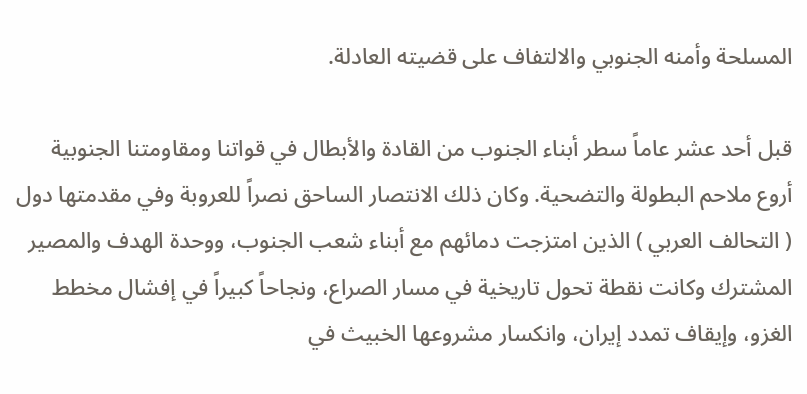المسلحة وأمنه الجنوبي والالتفاف على قضيته العادلة.

قبل أحد عشر عاماً سطر أبناء الجنوب من القادة والأبطال في قواتنا ومقاومتنا الجنوبية أروع ملاحم البطولة والتضحية. وكان ذلك الانتصار الساحق نصراً للعروبة وفي مقدمتها دول ( التحالف العربي ) الذين امتزجت دمائهم مع أبناء شعب الجنوب، ووحدة الهدف والمصير المشترك وكانت نقطة تحول تاريخية في مسار الصراع، ونجاحاً كبيراً في إفشال مخطط الغزو، وإيقاف تمدد إيران، وانكسار مشروعها الخبيث في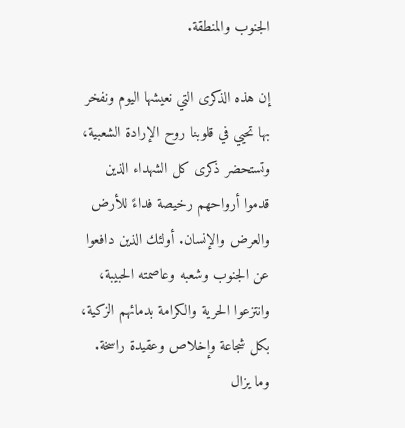الجنوب والمنطقة.

إن هذه الذكرى التي نعيشها اليوم ونفخر بها تحيي في قلوبنا روح الإرادة الشعبية، وتستحضر ذكرى كل الشهداء الذين قدموا أرواحهم رخيصة فداءً للأرض والعرض والإنسان. أولئك الذين دافعوا عن الجنوب وشعبه وعاصمته الحبيبة، وانتزعوا الحرية والكرامة بدمائهم الزكية، بكل شجاعة وإخلاص وعقيدة راسخة. وما يزال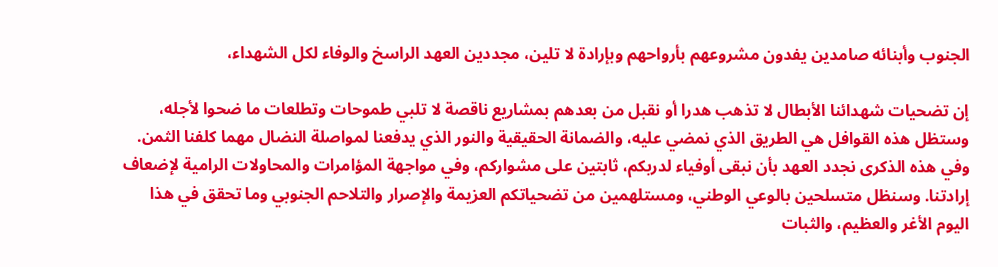الجنوب وأبنائه صامدين يفدون مشروعهم بأرواحهم وبإرادة لا تلين، مجددين العهد الراسخ والوفاء لكل الشهداء،

إن تضحيات شهدائنا الأبطال لا تذهب هدرا أو نقبل من بعدهم بمشاريع ناقصة لا تلبي طموحات وتطلعات ما ضحوا لأجله، وستظل هذه القوافل هي الطريق الذي نمضي عليه، والضمانة الحقيقية والنور الذي يدفعنا لمواصلة النضال مهما كلفنا الثمن.
وفي هذه الذكرى نجدد العهد بأن نبقى أوفياء لدربكم، ثابتين على مشواركم، وفي مواجهة المؤامرات والمحاولات الرامية لإضعاف إرادتنا. وسنظل متسلحين بالوعي الوطني، ومستلهمين من تضحياتكم العزيمة والإصرار والتلاحم الجنوبي وما تحقق في هذا اليوم الأغر والعظيم، والثبات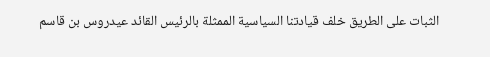الثبات على الطريق خلف قيادتنا السياسية الممثلة بالرئيس القائد عيدروس بن قاسم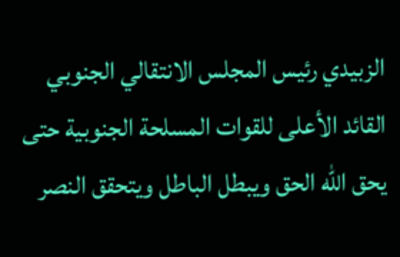الزبيدي رئيس المجلس الانتقالي الجنوبي القائد الأعلى للقوات المسلحة الجنوبية حتى يحق الله الحق ويبطل الباطل ويتحقق النصر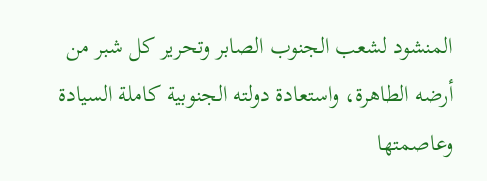المنشود لشعب الجنوب الصابر وتحرير كل شبر من أرضه الطاهرة، واستعادة دولته الجنوبية كاملة السيادة وعاصمتها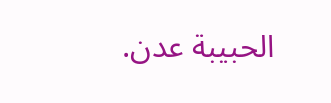الحبيبة عدن.